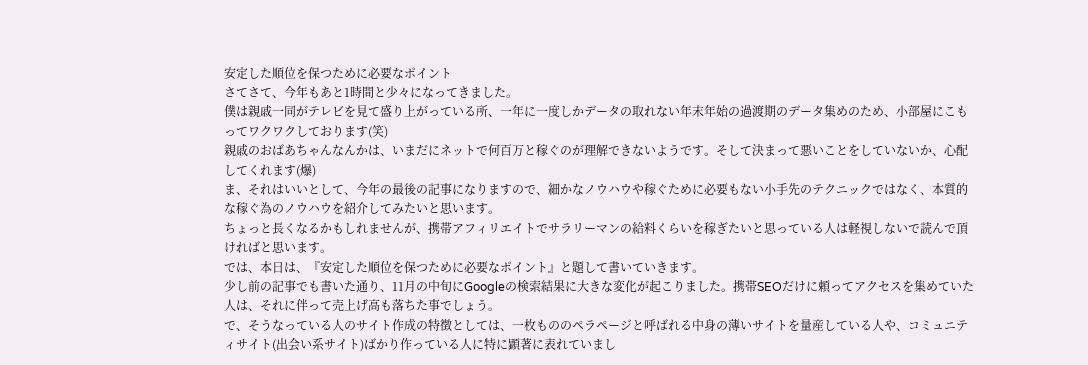安定した順位を保つために必要なポイント
さてさて、今年もあと1時間と少々になってきました。
僕は親戚一同がテレビを見て盛り上がっている所、一年に一度しかデータの取れない年末年始の過渡期のデータ集めのため、小部屋にこもってワクワクしております(笑)
親戚のおばあちゃんなんかは、いまだにネットで何百万と稼ぐのが理解できないようです。そして決まって悪いことをしていないか、心配してくれます(爆)
ま、それはいいとして、今年の最後の記事になりますので、細かなノウハウや稼ぐために必要もない小手先のテクニックではなく、本質的な稼ぐ為のノウハウを紹介してみたいと思います。
ちょっと長くなるかもしれませんが、携帯アフィリエイトでサラリーマンの給料くらいを稼ぎたいと思っている人は軽視しないで読んで頂ければと思います。
では、本日は、『安定した順位を保つために必要なポイント』と題して書いていきます。
少し前の記事でも書いた通り、11月の中旬にGoogleの検索結果に大きな変化が起こりました。携帯SEOだけに頼ってアクセスを集めていた人は、それに伴って売上げ高も落ちた事でしょう。
で、そうなっている人のサイト作成の特徴としては、一枚もののペラページと呼ばれる中身の薄いサイトを量産している人や、コミュニティサイト(出会い系サイト)ばかり作っている人に特に顕著に表れていまし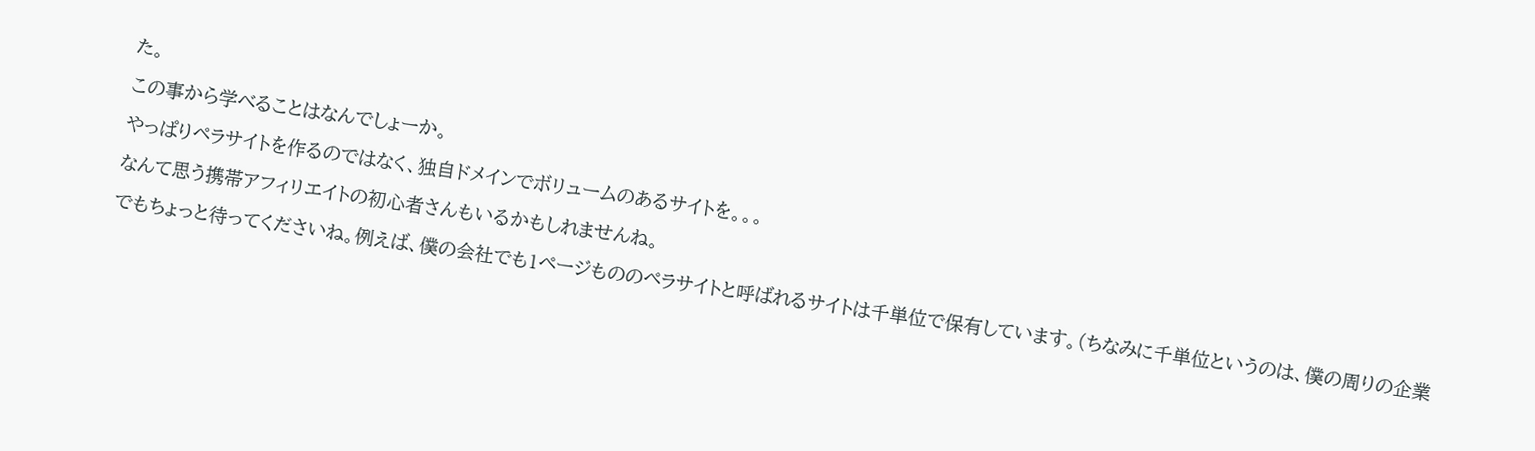た。
この事から学べることはなんでしょーか。
やっぱりペラサイトを作るのではなく、独自ドメインでボリュームのあるサイトを。。。
なんて思う携帯アフィリエイトの初心者さんもいるかもしれませんね。
でもちょっと待ってくださいね。例えば、僕の会社でも1ページもののペラサイトと呼ばれるサイトは千単位で保有しています。(ちなみに千単位というのは、僕の周りの企業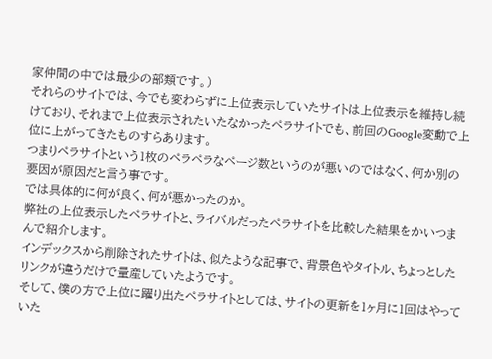家仲間の中では最少の部類です。)
それらのサイトでは、今でも変わらずに上位表示していたサイトは上位表示を維持し続けており、それまで上位表示されたいたなかったペラサイトでも、前回のGoogle変動で上位に上がってきたものすらあります。
つまりペラサイトという1枚のペラペラなページ数というのが悪いのではなく、何か別の要因が原因だと言う事です。
では具体的に何が良く、何が悪かったのか。
弊社の上位表示したペラサイトと、ライバルだったペラサイトを比較した結果をかいつまんで紹介します。
インデックスから削除されたサイトは、似たような記事で、背景色やタイトル、ちょっとしたリンクが違うだけで量産していたようです。
そして、僕の方で上位に躍り出たペラサイトとしては、サイトの更新を1ヶ月に1回はやっていた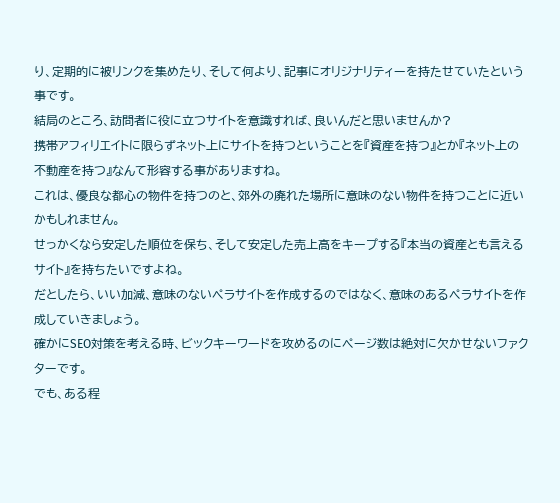り、定期的に被リンクを集めたり、そして何より、記事にオリジナリティーを持たせていたという事です。
結局のところ、訪問者に役に立つサイトを意識すれば、良いんだと思いませんか?
携帯アフィリエイトに限らずネット上にサイトを持つということを『資産を持つ』とか『ネット上の不動産を持つ』なんて形容する事がありますね。
これは、優良な都心の物件を持つのと、郊外の廃れた場所に意味のない物件を持つことに近いかもしれません。
せっかくなら安定した順位を保ち、そして安定した売上高をキープする『本当の資産とも言えるサイト』を持ちたいですよね。
だとしたら、いい加減、意味のないペラサイトを作成するのではなく、意味のあるペラサイトを作成していきましょう。
確かにSEO対策を考える時、ビックキーワードを攻めるのにページ数は絶対に欠かせないファクターです。
でも、ある程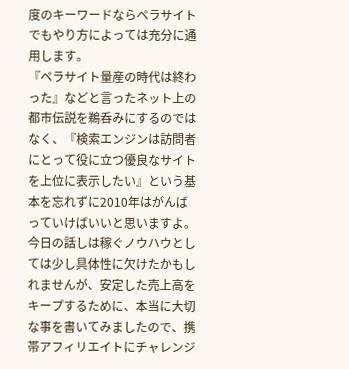度のキーワードならペラサイトでもやり方によっては充分に通用します。
『ペラサイト量産の時代は終わった』などと言ったネット上の都市伝説を鵜呑みにするのではなく、『検索エンジンは訪問者にとって役に立つ優良なサイトを上位に表示したい』という基本を忘れずに2010年はがんばっていけばいいと思いますよ。
今日の話しは稼ぐノウハウとしては少し具体性に欠けたかもしれませんが、安定した売上高をキープするために、本当に大切な事を書いてみましたので、携帯アフィリエイトにチャレンジ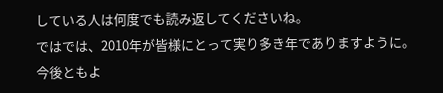している人は何度でも読み返してくださいね。
ではでは、2010年が皆様にとって実り多き年でありますように。
今後ともよ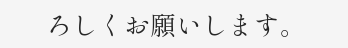ろしくお願いします。